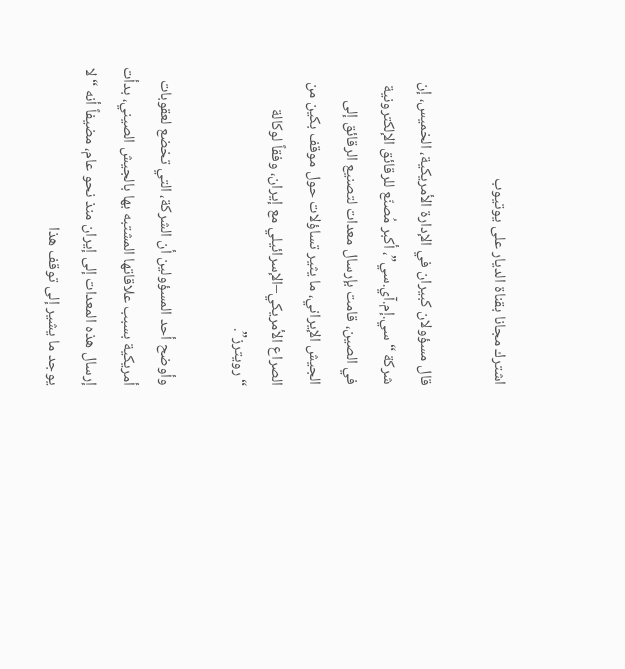اشترك مجانا بقناة الديار على يوتيوب

قال مسؤولان كبيران في الإدارة الأمريكية، الخميس، إن شركة “سي.إم.آي.سي”، أكبر مُصنّع للرقائق الإلكترونية في الصين، قامت بإرسال معدات لتصنيع الرقائق إلى الجيش الإيراني، ما يثير تساؤلات حول موقف بكين من الصراع الأمريكي–الإسرائيلي مع إيران، وفقاً لوكالة “رويترز”.

وأوضح أحد المسؤولين أن الشركة، التي تخضع لعقوبات أمريكية بسبب علاقاتها المشتبه بها بالجيش الصيني، بدأت إرسال هذه المعدات إلى إيران منذ نحو عام، مضيفاً أنه “لا يوجد ما يشير إلى توقف هذا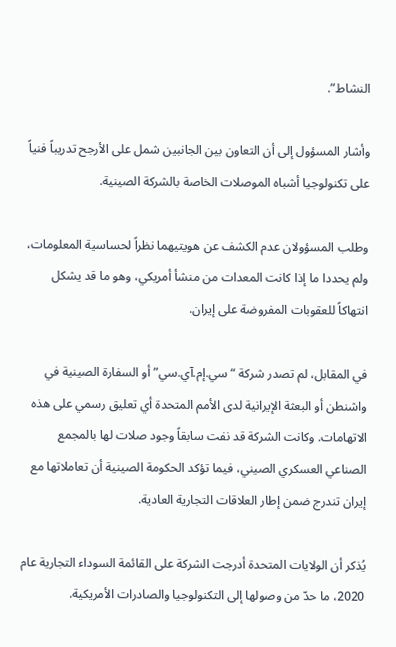النشاط”.

وأشار المسؤول إلى أن التعاون بين الجانبين شمل على الأرجح تدريباً فنياً على تكنولوجيا أشباه الموصلات الخاصة بالشركة الصينية.

وطلب المسؤولان عدم الكشف عن هويتيهما نظراً لحساسية المعلومات، ولم يحددا ما إذا كانت المعدات من منشأ أمريكي، وهو ما قد يشكل انتهاكاً للعقوبات المفروضة على إيران.

في المقابل، لم تصدر شركة “سي.إم.آي.سي” أو السفارة الصينية في واشنطن أو البعثة الإيرانية لدى الأمم المتحدة أي تعليق رسمي على هذه الاتهامات. وكانت الشركة قد نفت سابقاً وجود صلات لها بالمجمع الصناعي العسكري الصيني، فيما تؤكد الحكومة الصينية أن تعاملاتها مع إيران تندرج ضمن إطار العلاقات التجارية العادية.

يُذكر أن الولايات المتحدة أدرجت الشركة على القائمة السوداء التجارية عام 2020، ما حدّ من وصولها إلى التكنولوجيا والصادرات الأمريكية.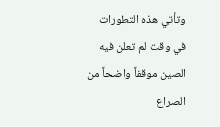وتأتي هذه التطورات في وقت لم تعلن فيه الصين موقفاً واضحاً من الصراع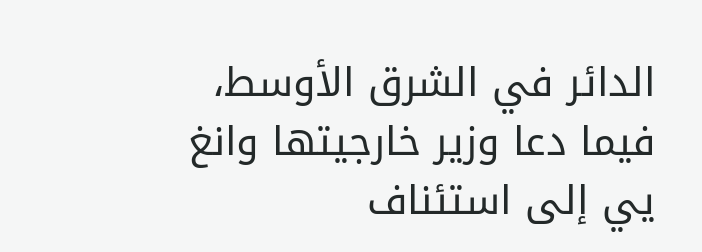الدائر في الشرق الأوسط، فيما دعا وزير خارجيتها وانغ يي إلى استئناف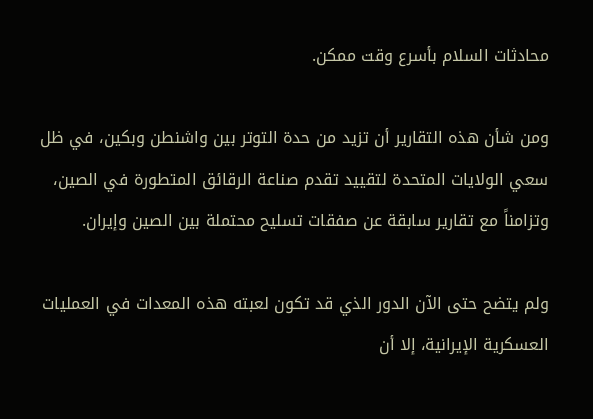محادثات السلام بأسرع وقت ممكن.

ومن شأن هذه التقارير أن تزيد من حدة التوتر بين واشنطن وبكين، في ظل سعي الولايات المتحدة لتقييد تقدم صناعة الرقائق المتطورة في الصين، وتزامناً مع تقارير سابقة عن صفقات تسليح محتملة بين الصين وإيران.

ولم يتضح حتى الآن الدور الذي قد تكون لعبته هذه المعدات في العمليات العسكرية الإيرانية، إلا أن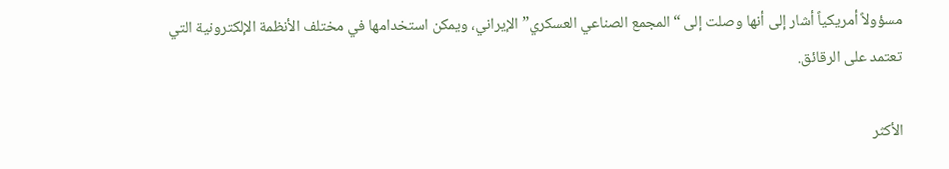مسؤولاً أمريكياً أشار إلى أنها وصلت إلى “المجمع الصناعي العسكري” الإيراني، ويمكن استخدامها في مختلف الأنظمة الإلكترونية التي تعتمد على الرقائق.

الأكثر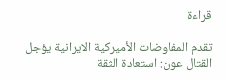قراءة

تقدم المفاوضات الأميركية الايرانية يؤجل القتال عون: استعادة الثقة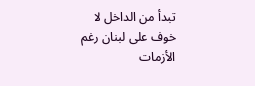تبدأ من الداخل لا خوف على لبنان رغم الأزمات